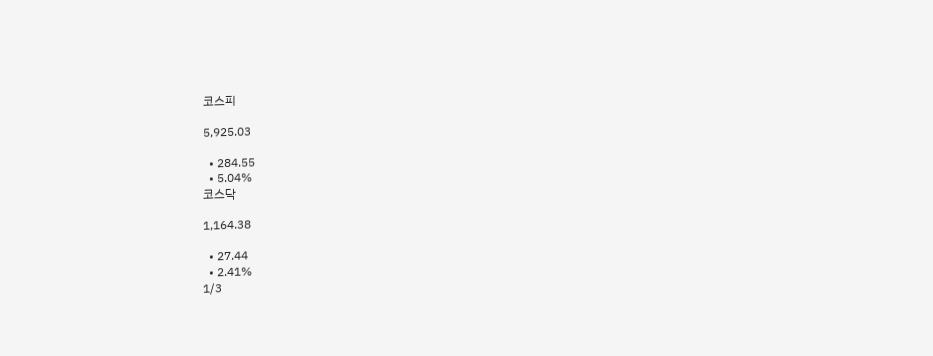코스피

5,925.03

  • 284.55
  • 5.04%
코스닥

1,164.38

  • 27.44
  • 2.41%
1/3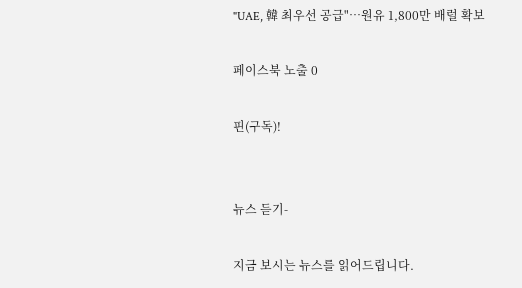"UAE, 韓 최우선 공급"…원유 1,800만 배럴 확보

페이스북 노출 0

핀(구독)!


뉴스 듣기-

지금 보시는 뉴스를 읽어드립니다.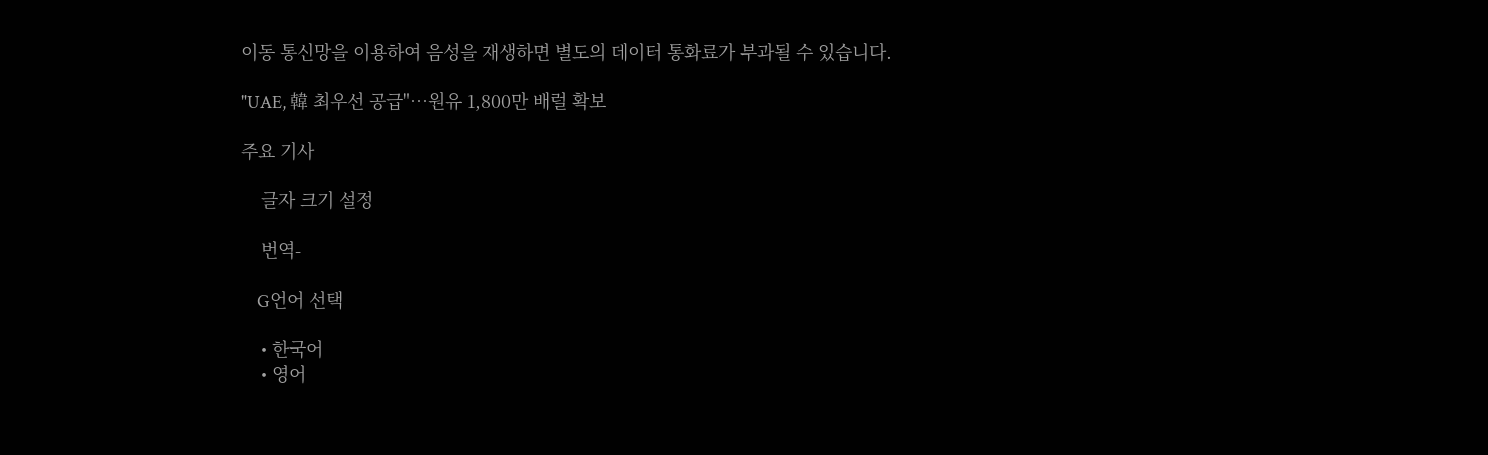이동 통신망을 이용하여 음성을 재생하면 별도의 데이터 통화료가 부과될 수 있습니다.

"UAE, 韓 최우선 공급"…원유 1,800만 배럴 확보

주요 기사

    글자 크기 설정

    번역-

    G언어 선택

    • 한국어
    • 영어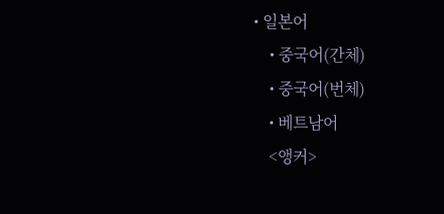• 일본어
    • 중국어(간체)
    • 중국어(번체)
    • 베트남어
    <앵커>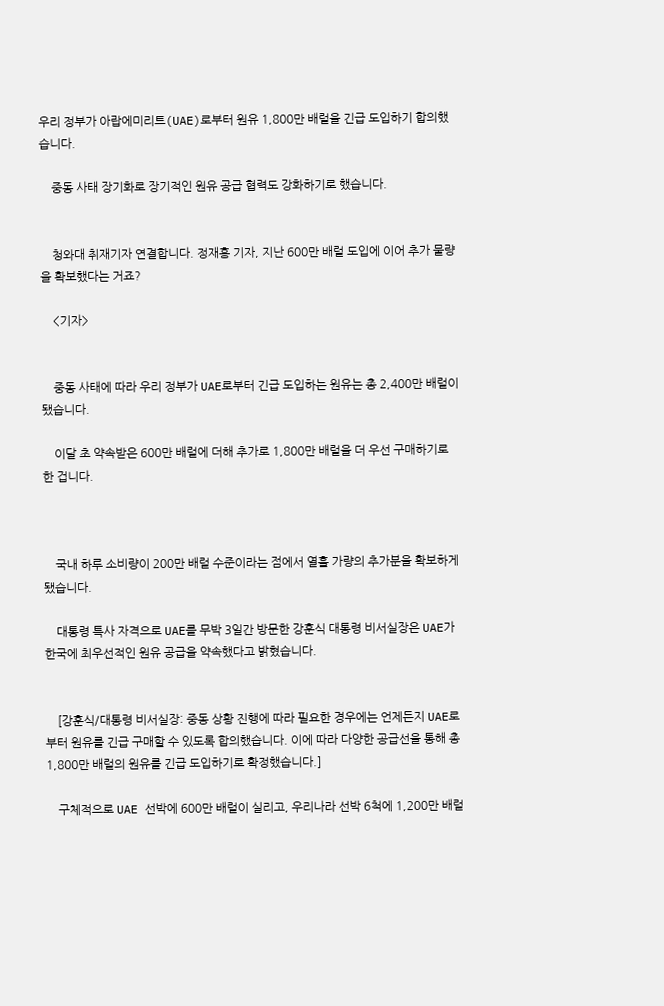우리 정부가 아랍에미리트(UAE)로부터 원유 1,800만 배럴을 긴급 도입하기 합의했습니다.

    중동 사태 장기화로 장기적인 원유 공급 협력도 강화하기로 했습니다.


    청와대 취재기자 연결합니다. 정재홍 기자, 지난 600만 배럴 도입에 이어 추가 물량을 확보했다는 거죠?

    <기자>


    중동 사태에 따라 우리 정부가 UAE로부터 긴급 도입하는 원유는 총 2,400만 배럴이 됐습니다.

    이달 초 약속받은 600만 배럴에 더해 추가로 1,800만 배럴을 더 우선 구매하기로 한 겁니다.



    국내 하루 소비량이 200만 배럴 수준이라는 점에서 열흘 가량의 추가분을 확보하게 됐습니다.

    대통령 특사 자격으로 UAE를 무박 3일간 방문한 강훈식 대통령 비서실장은 UAE가 한국에 최우선적인 원유 공급을 약속했다고 밝혔습니다.


    [강훈식/대통령 비서실장: 중동 상황 진행에 따라 필요한 경우에는 언제든지 UAE로부터 원유를 긴급 구매할 수 있도록 합의했습니다. 이에 따라 다양한 공급선을 통해 총 1,800만 배럴의 원유를 긴급 도입하기로 확정했습니다.]

    구체적으로 UAE 선박에 600만 배럴이 실리고, 우리나라 선박 6척에 1,200만 배럴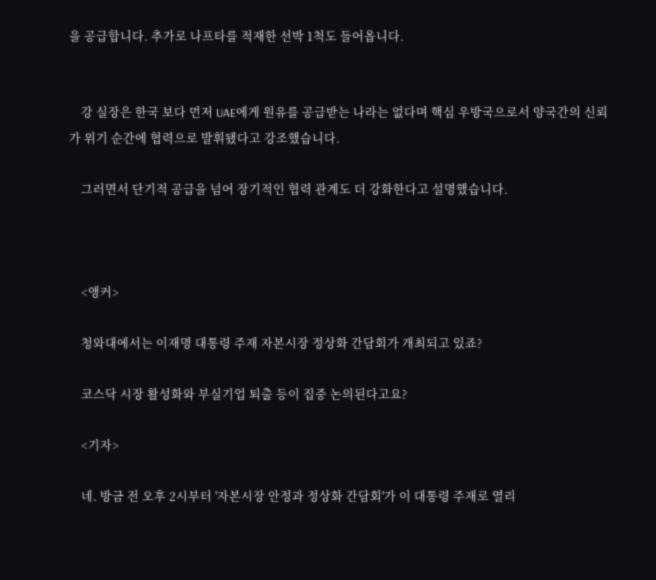을 공급합니다. 추가로 나프타를 적재한 선박 1척도 들어옵니다.


    강 실장은 한국 보다 먼저 UAE에게 원유를 공급받는 나라는 없다며 핵심 우방국으로서 양국간의 신뢰가 위기 순간에 협력으로 발휘됐다고 강조했습니다.

    그러면서 단기적 공급을 넘어 장기적인 협력 관계도 더 강화한다고 설명했습니다.



    <앵커>

    청와대에서는 이재명 대통령 주재 자본시장 정상화 간담회가 개최되고 있죠?

    코스닥 시장 활성화와 부실기업 퇴출 등이 집중 논의된다고요?

    <기자>

    네. 방금 전 오후 2시부터 '자본시장 안정과 정상화 간담회'가 이 대통령 주재로 열리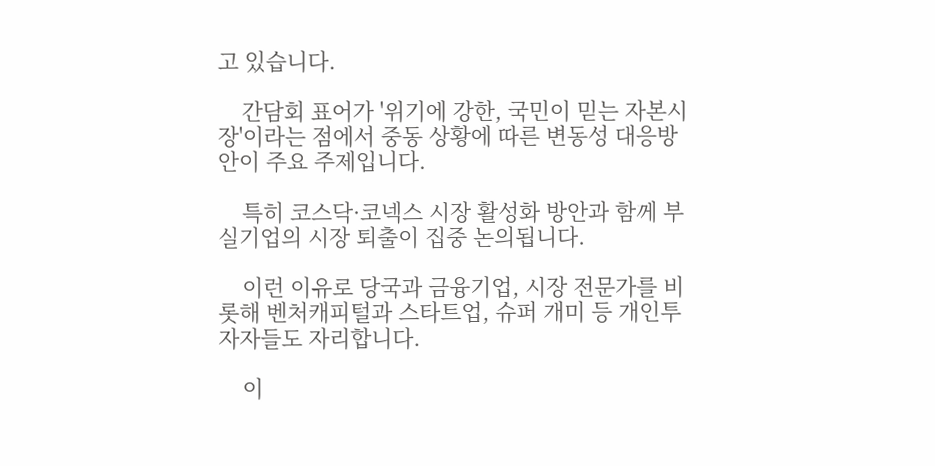고 있습니다.

    간담회 표어가 '위기에 강한, 국민이 믿는 자본시장'이라는 점에서 중동 상황에 따른 변동성 대응방안이 주요 주제입니다.

    특히 코스닥·코넥스 시장 활성화 방안과 함께 부실기업의 시장 퇴출이 집중 논의됩니다.

    이런 이유로 당국과 금융기업, 시장 전문가를 비롯해 벤처캐피털과 스타트업, 슈퍼 개미 등 개인투자자들도 자리합니다.

    이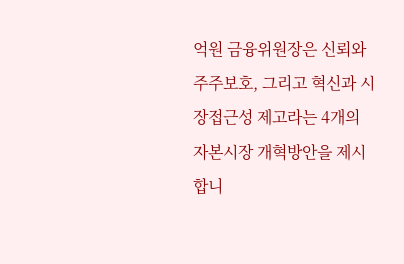억원 금융위원장은 신뢰와 주주보호, 그리고 혁신과 시장접근성 제고라는 4개의 자본시장 개혁방안을 제시합니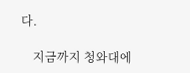다.

    지금까지 청와대에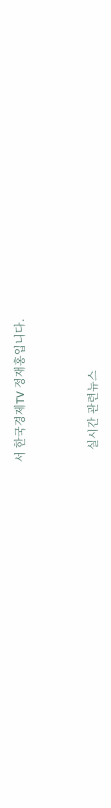서 한국경제TV 정재홍입니다.



    실시간 관련뉴스